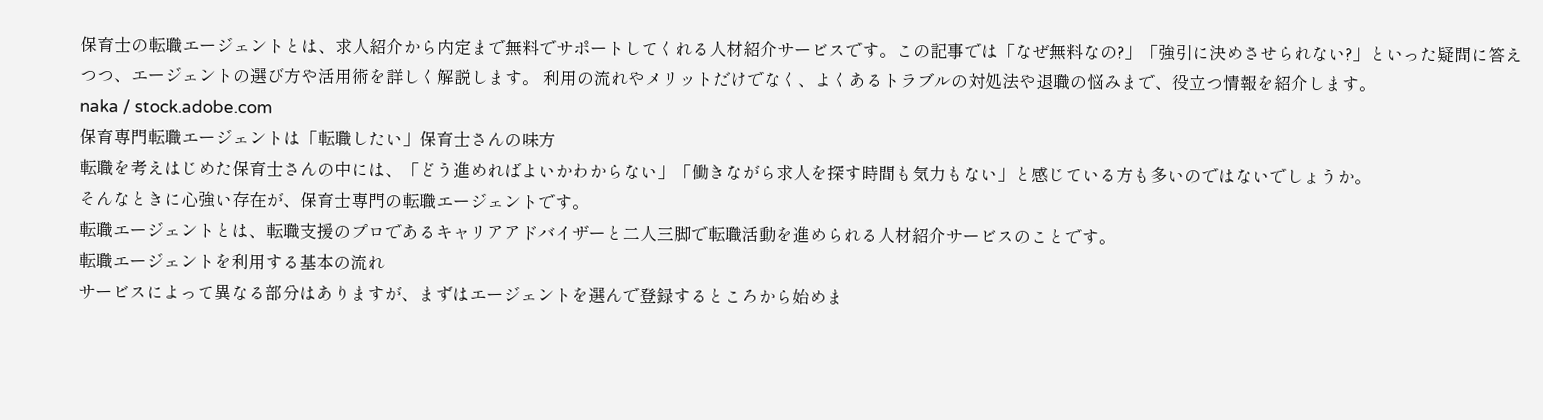保育士の転職エージェントとは、求人紹介から内定まで無料でサポートしてくれる人材紹介サービスです。この記事では「なぜ無料なの?」「強引に決めさせられない?」といった疑問に答えつつ、エージェントの選び方や活用術を詳しく解説します。 利用の流れやメリットだけでなく、よくあるトラブルの対処法や退職の悩みまで、役立つ情報を紹介します。
naka / stock.adobe.com
保育専門転職エージェントは「転職したい」保育士さんの味方
転職を考えはじめた保育士さんの中には、「どう進めればよいかわからない」「働きながら求人を探す時間も気力もない」と感じている方も多いのではないでしょうか。
そんなときに心強い存在が、保育士専門の転職エージェントです。
転職エージェントとは、転職支援のプロであるキャリアアドバイザーと二人三脚で転職活動を進められる人材紹介サービスのことです。
転職エージェントを利用する基本の流れ
サービスによって異なる部分はありますが、まずはエージェントを選んで登録するところから始めま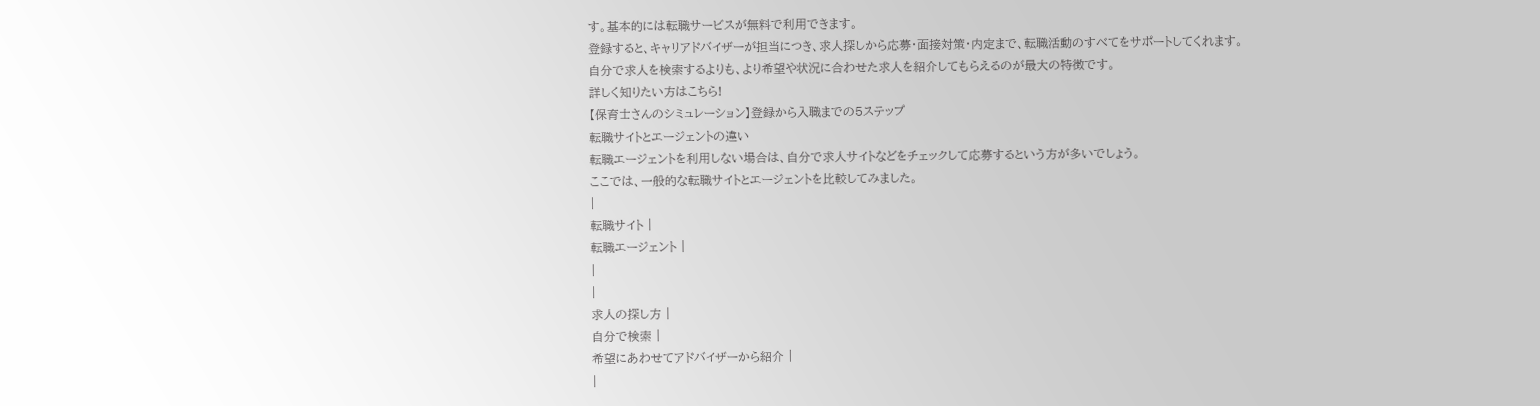す。基本的には転職サービスが無料で利用できます。
登録すると、キャリアドバイザーが担当につき、求人探しから応募・面接対策・内定まで、転職活動のすべてをサポートしてくれます。
自分で求人を検索するよりも、より希望や状況に合わせた求人を紹介してもらえるのが最大の特徴です。
詳しく知りたい方はこちら!
【保育士さんのシミュレーション】登録から入職までの5ステップ
転職サイトとエージェントの違い
転職エージェントを利用しない場合は、自分で求人サイトなどをチェックして応募するという方が多いでしょう。
ここでは、一般的な転職サイトとエージェントを比較してみました。
|
転職サイト |
転職エージェント |
|
|
求人の探し方 |
自分で検索 |
希望にあわせてアドバイザーから紹介 |
|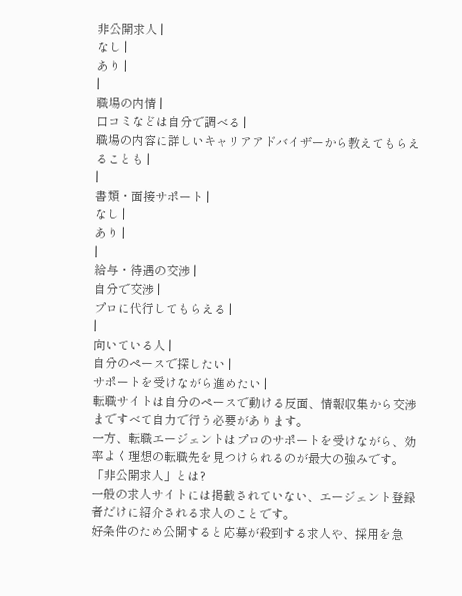非公開求人 |
なし |
あり |
|
職場の内情 |
口コミなどは自分で調べる |
職場の内容に詳しいキャリアアドバイザーから教えてもらえることも |
|
書類・面接サポート |
なし |
あり |
|
給与・待遇の交渉 |
自分で交渉 |
プロに代行してもらえる |
|
向いている人 |
自分のペースで探したい |
サポートを受けながら進めたい |
転職サイトは自分のペースで動ける反面、情報収集から交渉まですべて自力で行う必要があります。
一方、転職エージェントはプロのサポートを受けながら、効率よく理想の転職先を見つけられるのが最大の強みです。
「非公開求人」とは?
一般の求人サイトには掲載されていない、エージェント登録者だけに紹介される求人のことです。
好条件のため公開すると応募が殺到する求人や、採用を急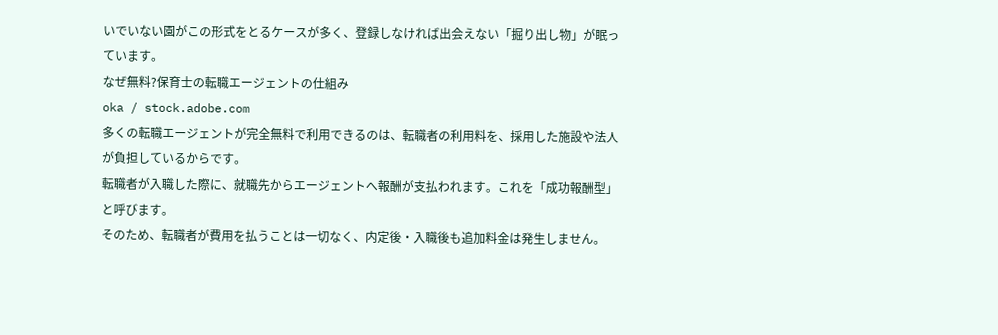いでいない園がこの形式をとるケースが多く、登録しなければ出会えない「掘り出し物」が眠っています。
なぜ無料?保育士の転職エージェントの仕組み
oka / stock.adobe.com
多くの転職エージェントが完全無料で利用できるのは、転職者の利用料を、採用した施設や法人が負担しているからです。
転職者が入職した際に、就職先からエージェントへ報酬が支払われます。これを「成功報酬型」と呼びます。
そのため、転職者が費用を払うことは一切なく、内定後・入職後も追加料金は発生しません。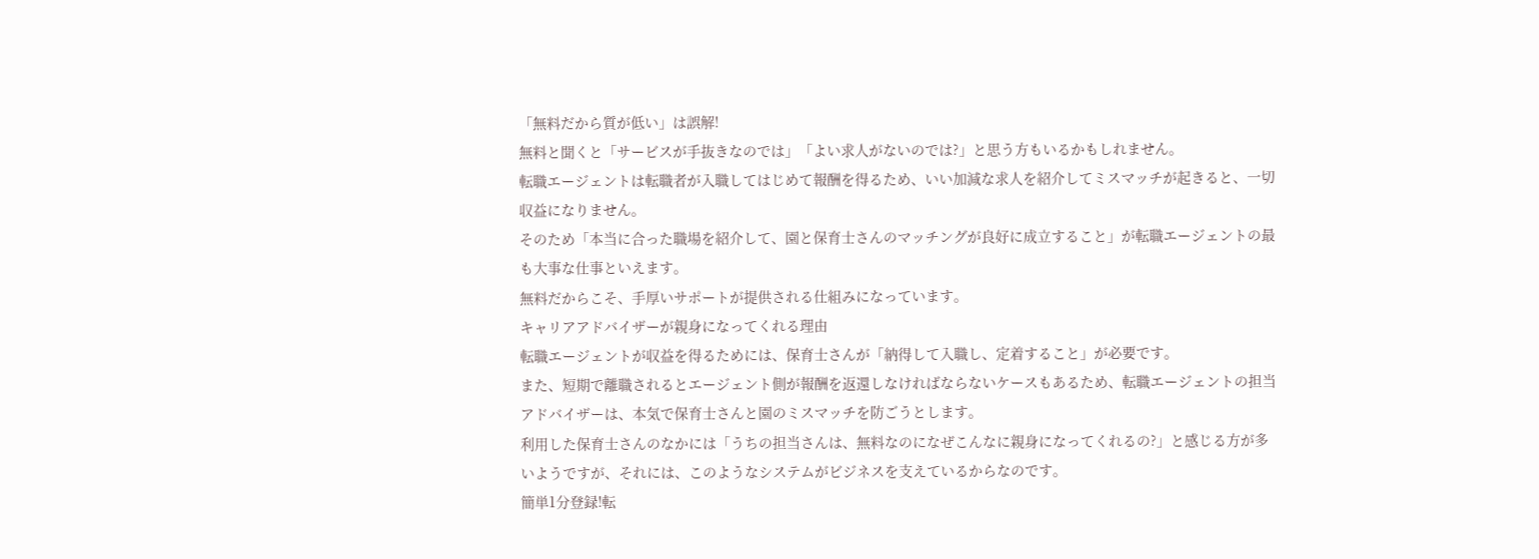「無料だから質が低い」は誤解!
無料と聞くと「サービスが手抜きなのでは」「よい求人がないのでは?」と思う方もいるかもしれません。
転職エージェントは転職者が入職してはじめて報酬を得るため、いい加減な求人を紹介してミスマッチが起きると、一切収益になりません。
そのため「本当に合った職場を紹介して、園と保育士さんのマッチングが良好に成立すること」が転職エージェントの最も大事な仕事といえます。
無料だからこそ、手厚いサポートが提供される仕組みになっています。
キャリアアドバイザーが親身になってくれる理由
転職エージェントが収益を得るためには、保育士さんが「納得して入職し、定着すること」が必要です。
また、短期で離職されるとエージェント側が報酬を返還しなければならないケースもあるため、転職エージェントの担当アドバイザーは、本気で保育士さんと園のミスマッチを防ごうとします。
利用した保育士さんのなかには「うちの担当さんは、無料なのになぜこんなに親身になってくれるの?」と感じる方が多いようですが、それには、このようなシステムがビジネスを支えているからなのです。
簡単1分登録!転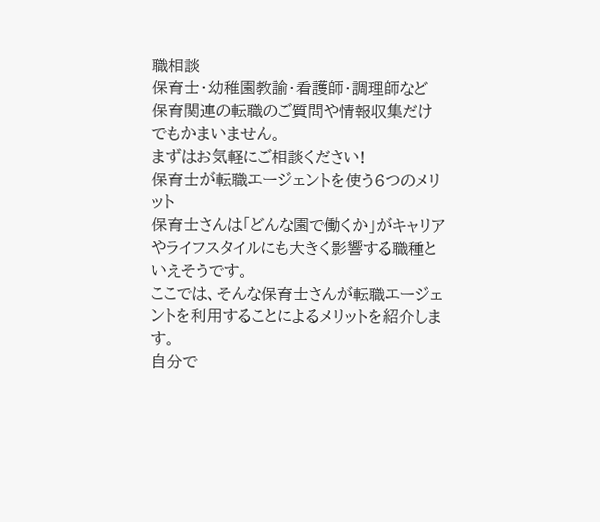職相談
保育士・幼稚園教諭・看護師・調理師など
保育関連の転職のご質問や情報収集だけでもかまいません。
まずはお気軽にご相談ください!
保育士が転職エージェントを使う6つのメリット
保育士さんは「どんな園で働くか」がキャリアやライフスタイルにも大きく影響する職種といえそうです。
ここでは、そんな保育士さんが転職エージェントを利用することによるメリットを紹介します。
自分で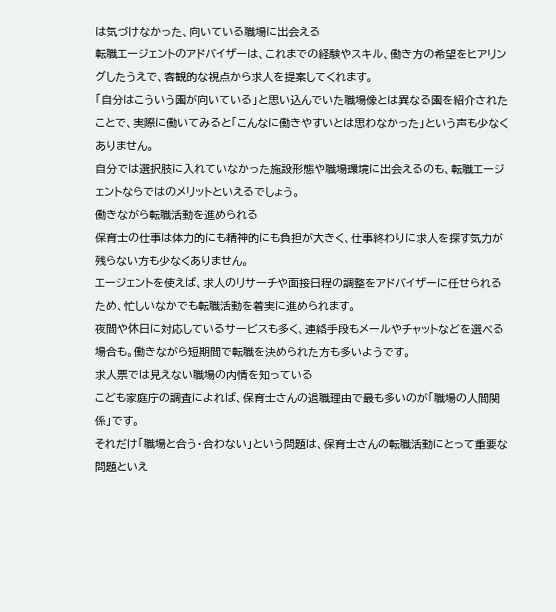は気づけなかった、向いている職場に出会える
転職エージェントのアドバイザーは、これまでの経験やスキル、働き方の希望をヒアリングしたうえで、客観的な視点から求人を提案してくれます。
「自分はこういう園が向いている」と思い込んでいた職場像とは異なる園を紹介されたことで、実際に働いてみると「こんなに働きやすいとは思わなかった」という声も少なくありません。
自分では選択肢に入れていなかった施設形態や職場環境に出会えるのも、転職エージェントならではのメリットといえるでしょう。
働きながら転職活動を進められる
保育士の仕事は体力的にも精神的にも負担が大きく、仕事終わりに求人を探す気力が残らない方も少なくありません。
エージェントを使えば、求人のリサーチや面接日程の調整をアドバイザーに任せられるため、忙しいなかでも転職活動を着実に進められます。
夜間や休日に対応しているサービスも多く、連絡手段もメールやチャットなどを選べる場合も。働きながら短期間で転職を決められた方も多いようです。
求人票では見えない職場の内情を知っている
こども家庭庁の調査によれば、保育士さんの退職理由で最も多いのが「職場の人間関係」です。
それだけ「職場と合う・合わない」という問題は、保育士さんの転職活動にとって重要な問題といえ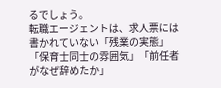るでしょう。
転職エージェントは、求人票には書かれていない「残業の実態」「保育士同士の雰囲気」「前任者がなぜ辞めたか」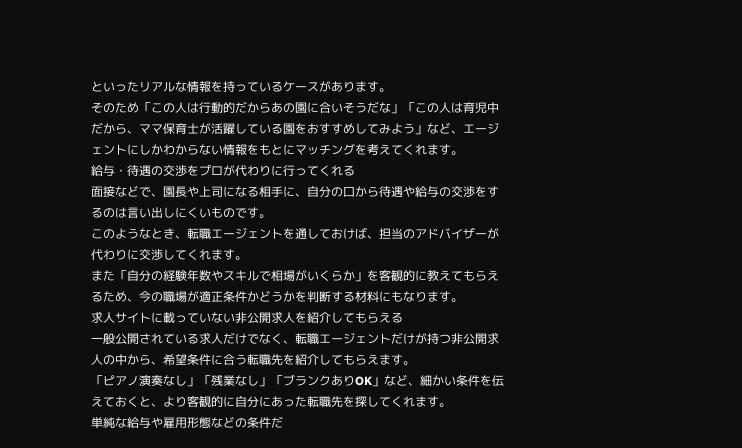といったリアルな情報を持っているケースがあります。
そのため「この人は行動的だからあの園に合いそうだな」「この人は育児中だから、ママ保育士が活躍している園をおすすめしてみよう」など、エージェントにしかわからない情報をもとにマッチングを考えてくれます。
給与・待遇の交渉をプロが代わりに行ってくれる
面接などで、園長や上司になる相手に、自分の口から待遇や給与の交渉をするのは言い出しにくいものです。
このようなとき、転職エージェントを通しておけば、担当のアドバイザーが代わりに交渉してくれます。
また「自分の経験年数やスキルで相場がいくらか」を客観的に教えてもらえるため、今の職場が適正条件かどうかを判断する材料にもなります。
求人サイトに載っていない非公開求人を紹介してもらえる
一般公開されている求人だけでなく、転職エージェントだけが持つ非公開求人の中から、希望条件に合う転職先を紹介してもらえます。
「ピアノ演奏なし」「残業なし」「ブランクありOK」など、細かい条件を伝えておくと、より客観的に自分にあった転職先を探してくれます。
単純な給与や雇用形態などの条件だ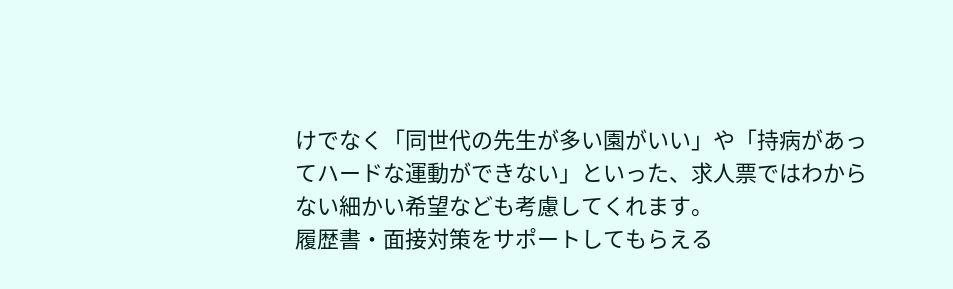けでなく「同世代の先生が多い園がいい」や「持病があってハードな運動ができない」といった、求人票ではわからない細かい希望なども考慮してくれます。
履歴書・面接対策をサポートしてもらえる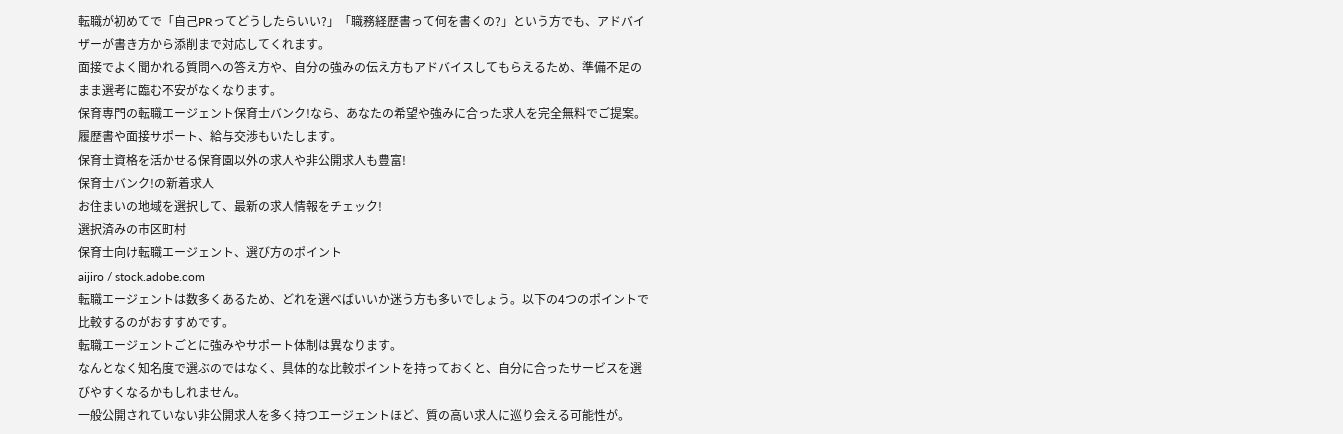転職が初めてで「自己PRってどうしたらいい?」「職務経歴書って何を書くの?」という方でも、アドバイザーが書き方から添削まで対応してくれます。
面接でよく聞かれる質問への答え方や、自分の強みの伝え方もアドバイスしてもらえるため、準備不足のまま選考に臨む不安がなくなります。
保育専門の転職エージェント保育士バンク!なら、あなたの希望や強みに合った求人を完全無料でご提案。履歴書や面接サポート、給与交渉もいたします。
保育士資格を活かせる保育園以外の求人や非公開求人も豊富!
保育士バンク!の新着求人
お住まいの地域を選択して、最新の求人情報をチェック!
選択済みの市区町村
保育士向け転職エージェント、選び方のポイント
aijiro / stock.adobe.com
転職エージェントは数多くあるため、どれを選べばいいか迷う方も多いでしょう。以下の4つのポイントで比較するのがおすすめです。
転職エージェントごとに強みやサポート体制は異なります。
なんとなく知名度で選ぶのではなく、具体的な比較ポイントを持っておくと、自分に合ったサービスを選びやすくなるかもしれません。
一般公開されていない非公開求人を多く持つエージェントほど、質の高い求人に巡り会える可能性が。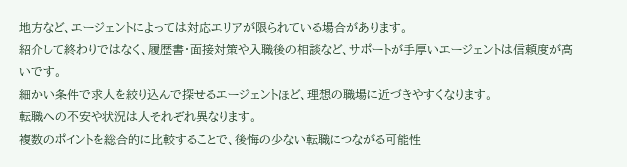地方など、エージェントによっては対応エリアが限られている場合があります。
紹介して終わりではなく、履歴書・面接対策や入職後の相談など、サポートが手厚いエージェントは信頼度が高いです。
細かい条件で求人を絞り込んで探せるエージェントほど、理想の職場に近づきやすくなります。
転職への不安や状況は人それぞれ異なります。
複数のポイントを総合的に比較することで、後悔の少ない転職につながる可能性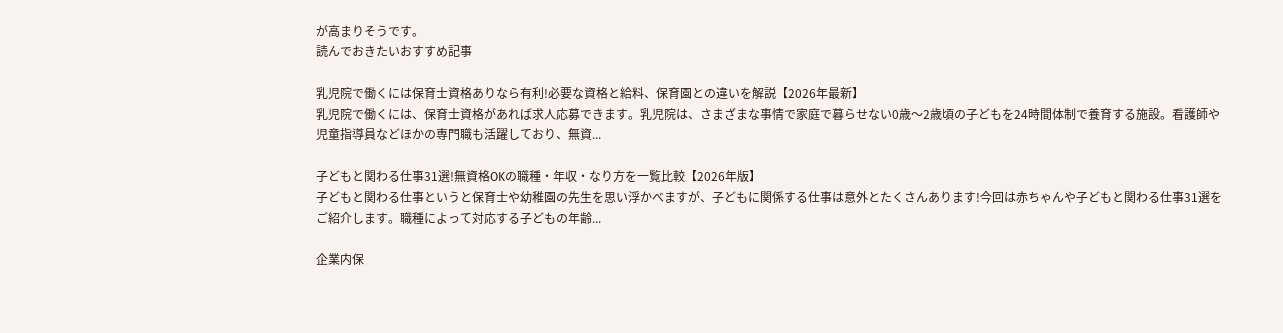が高まりそうです。
読んでおきたいおすすめ記事

乳児院で働くには保育士資格ありなら有利!必要な資格と給料、保育園との違いを解説【2026年最新】
乳児院で働くには、保育士資格があれば求人応募できます。乳児院は、さまざまな事情で家庭で暮らせない0歳〜2歳頃の子どもを24時間体制で養育する施設。看護師や児童指導員などほかの専門職も活躍しており、無資...

子どもと関わる仕事31選!無資格OKの職種・年収・なり方を一覧比較【2026年版】
子どもと関わる仕事というと保育士や幼稚園の先生を思い浮かべますが、子どもに関係する仕事は意外とたくさんあります!今回は赤ちゃんや子どもと関わる仕事31選をご紹介します。職種によって対応する子どもの年齢...

企業内保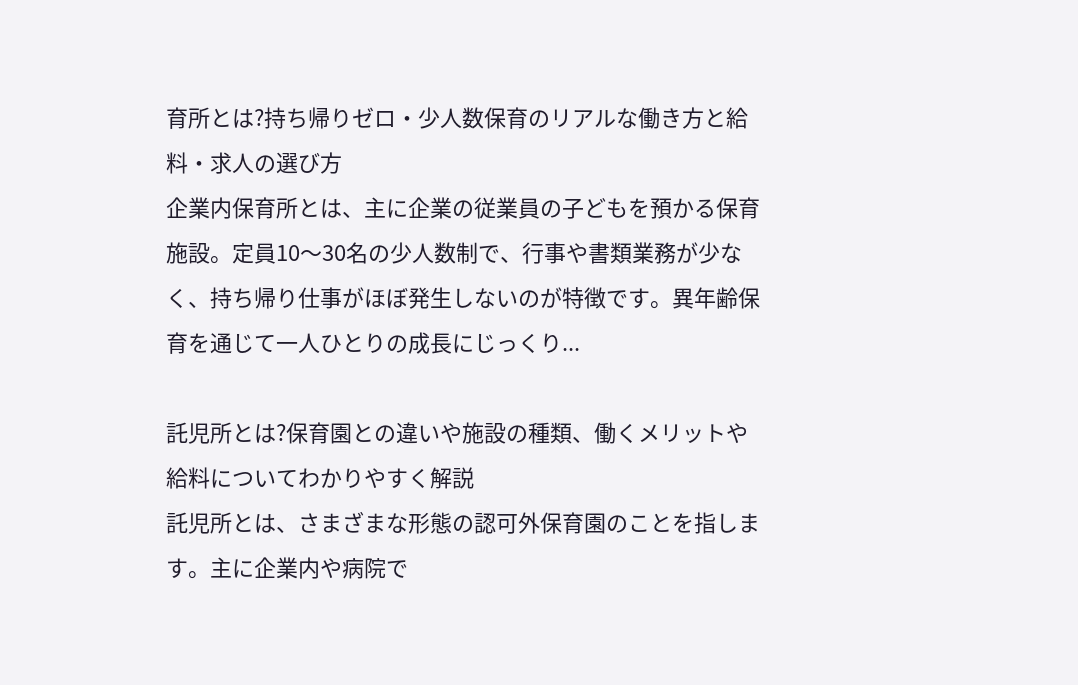育所とは?持ち帰りゼロ・少人数保育のリアルな働き方と給料・求人の選び方
企業内保育所とは、主に企業の従業員の子どもを預かる保育施設。定員10〜30名の少人数制で、行事や書類業務が少なく、持ち帰り仕事がほぼ発生しないのが特徴です。異年齢保育を通じて一人ひとりの成長にじっくり...

託児所とは?保育園との違いや施設の種類、働くメリットや給料についてわかりやすく解説
託児所とは、さまざまな形態の認可外保育園のことを指します。主に企業内や病院で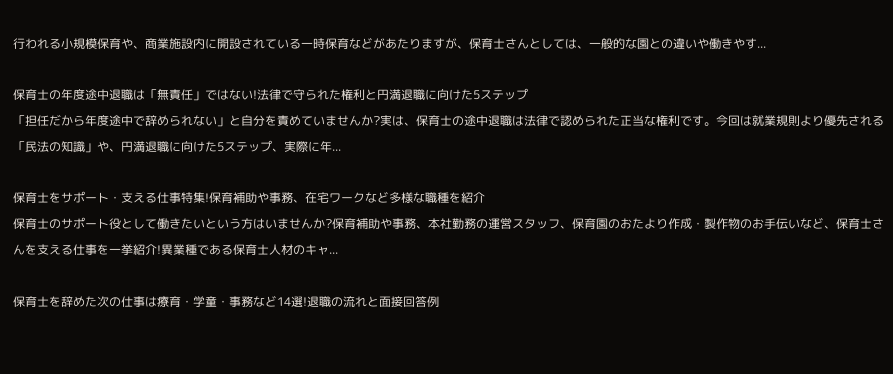行われる小規模保育や、商業施設内に開設されている一時保育などがあたりますが、保育士さんとしては、一般的な園との違いや働きやす...

保育士の年度途中退職は「無責任」ではない!法律で守られた権利と円満退職に向けた5ステップ
「担任だから年度途中で辞められない」と自分を責めていませんか?実は、保育士の途中退職は法律で認められた正当な権利です。今回は就業規則より優先される「民法の知識」や、円満退職に向けた5ステップ、実際に年...

保育士をサポート・支える仕事特集!保育補助や事務、在宅ワークなど多様な職種を紹介
保育士のサポート役として働きたいという方はいませんか?保育補助や事務、本社勤務の運営スタッフ、保育園のおたより作成・製作物のお手伝いなど、保育士さんを支える仕事を一挙紹介!異業種である保育士人材のキャ...

保育士を辞めた次の仕事は療育・学童・事務など14選!退職の流れと面接回答例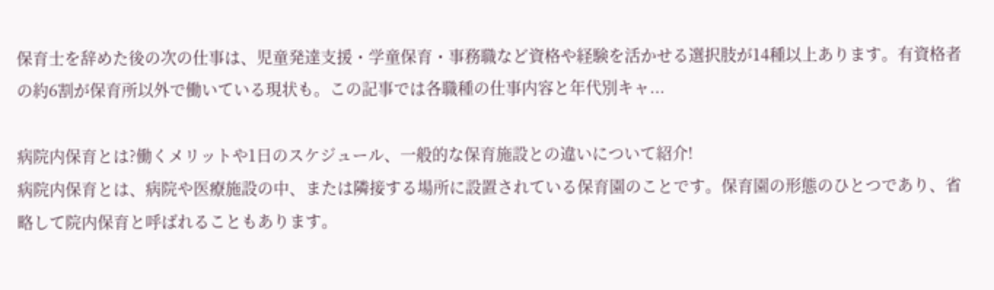保育士を辞めた後の次の仕事は、児童発達支援・学童保育・事務職など資格や経験を活かせる選択肢が14種以上あります。有資格者の約6割が保育所以外で働いている現状も。この記事では各職種の仕事内容と年代別キャ...

病院内保育とは?働くメリットや1日のスケジュール、一般的な保育施設との違いについて紹介!
病院内保育とは、病院や医療施設の中、または隣接する場所に設置されている保育園のことです。保育園の形態のひとつであり、省略して院内保育と呼ばれることもあります。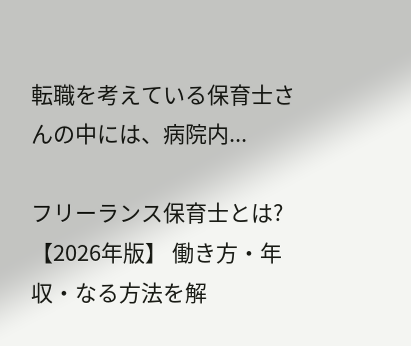転職を考えている保育士さんの中には、病院内...

フリーランス保育士とは?【2026年版】 働き方・年収・なる方法を解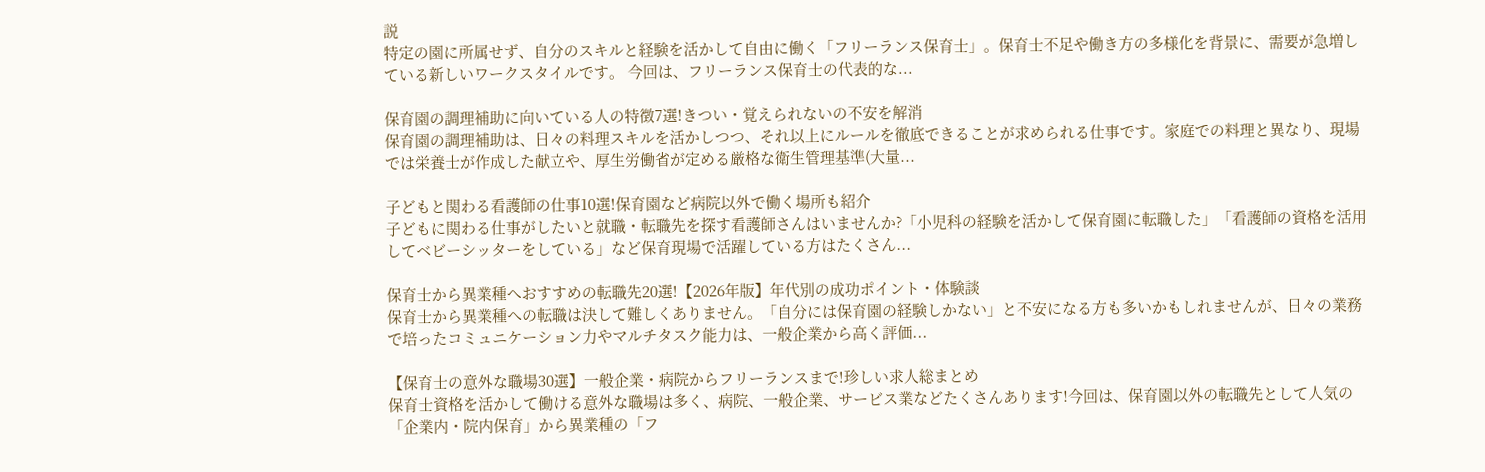説
特定の園に所属せず、自分のスキルと経験を活かして自由に働く「フリーランス保育士」。保育士不足や働き方の多様化を背景に、需要が急増している新しいワークスタイルです。 今回は、フリーランス保育士の代表的な...

保育園の調理補助に向いている人の特徴7選!きつい・覚えられないの不安を解消
保育園の調理補助は、日々の料理スキルを活かしつつ、それ以上にルールを徹底できることが求められる仕事です。家庭での料理と異なり、現場では栄養士が作成した献立や、厚生労働省が定める厳格な衛生管理基準(大量...

子どもと関わる看護師の仕事10選!保育園など病院以外で働く場所も紹介
子どもに関わる仕事がしたいと就職・転職先を探す看護師さんはいませんか?「小児科の経験を活かして保育園に転職した」「看護師の資格を活用してベビーシッターをしている」など保育現場で活躍している方はたくさん...

保育士から異業種へおすすめの転職先20選!【2026年版】年代別の成功ポイント・体験談
保育士から異業種への転職は決して難しくありません。「自分には保育園の経験しかない」と不安になる方も多いかもしれませんが、日々の業務で培ったコミュニケーション力やマルチタスク能力は、一般企業から高く評価...

【保育士の意外な職場30選】一般企業・病院からフリーランスまで!珍しい求人総まとめ
保育士資格を活かして働ける意外な職場は多く、病院、一般企業、サービス業などたくさんあります!今回は、保育園以外の転職先として人気の「企業内・院内保育」から異業種の「フ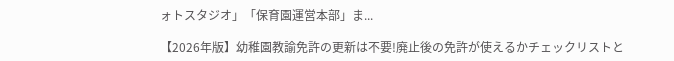ォトスタジオ」「保育園運営本部」ま...

【2026年版】幼稚園教諭免許の更新は不要!廃止後の免許が使えるかチェックリストと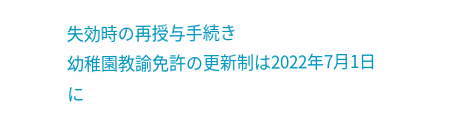失効時の再授与手続き
幼稚園教諭免許の更新制は2022年7月1日に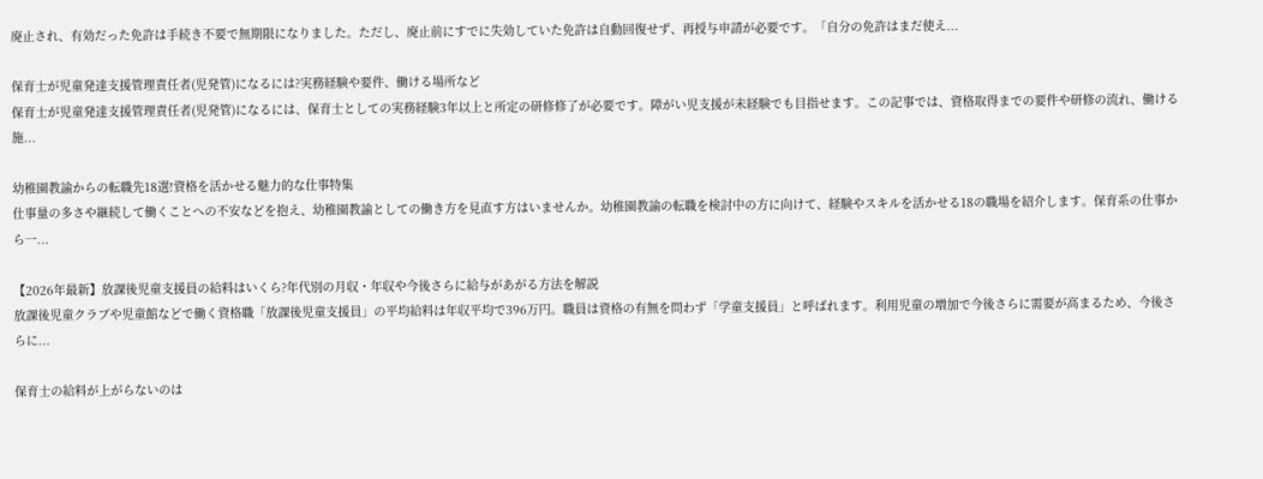廃止され、有効だった免許は手続き不要で無期限になりました。ただし、廃止前にすでに失効していた免許は自動回復せず、再授与申請が必要です。「自分の免許はまだ使え...

保育士が児童発達支援管理責任者(児発管)になるには?実務経験や要件、働ける場所など
保育士が児童発達支援管理責任者(児発管)になるには、保育士としての実務経験3年以上と所定の研修修了が必要です。障がい児支援が未経験でも目指せます。この記事では、資格取得までの要件や研修の流れ、働ける施...

幼稚園教諭からの転職先18選!資格を活かせる魅力的な仕事特集
仕事量の多さや継続して働くことへの不安などを抱え、幼稚園教諭としての働き方を見直す方はいませんか。幼稚園教諭の転職を検討中の方に向けて、経験やスキルを活かせる18の職場を紹介します。保育系の仕事から一...

【2026年最新】放課後児童支援員の給料はいくら?年代別の月収・年収や今後さらに給与があがる方法を解説
放課後児童クラブや児童館などで働く資格職「放課後児童支援員」の平均給料は年収平均で396万円。職員は資格の有無を問わず「学童支援員」と呼ばれます。利用児童の増加で今後さらに需要が高まるため、今後さらに...

保育士の給料が上がらないのは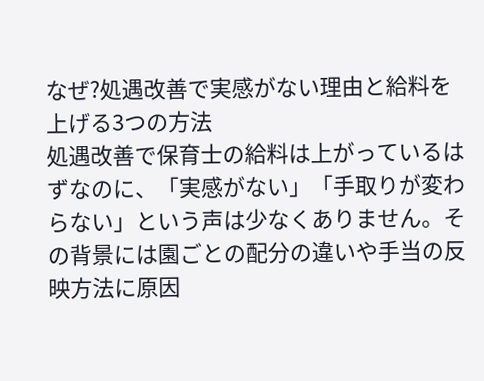なぜ?処遇改善で実感がない理由と給料を上げる3つの方法
処遇改善で保育士の給料は上がっているはずなのに、「実感がない」「手取りが変わらない」という声は少なくありません。その背景には園ごとの配分の違いや手当の反映方法に原因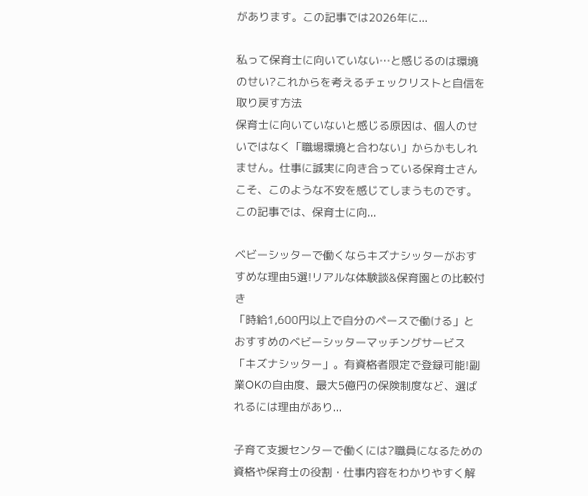があります。この記事では2026年に...

私って保育士に向いていない…と感じるのは環境のせい?これからを考えるチェックリストと自信を取り戻す方法
保育士に向いていないと感じる原因は、個人のせいではなく「職場環境と合わない」からかもしれません。仕事に誠実に向き合っている保育士さんこそ、このような不安を感じてしまうものです。この記事では、保育士に向...

ベビーシッターで働くならキズナシッターがおすすめな理由5選!リアルな体験談&保育園との比較付き
「時給1,600円以上で自分のペースで働ける」とおすすめのベビーシッターマッチングサービス「キズナシッター」。有資格者限定で登録可能!副業OKの自由度、最大5億円の保険制度など、選ばれるには理由があり...

子育て支援センターで働くには?職員になるための資格や保育士の役割・仕事内容をわかりやすく解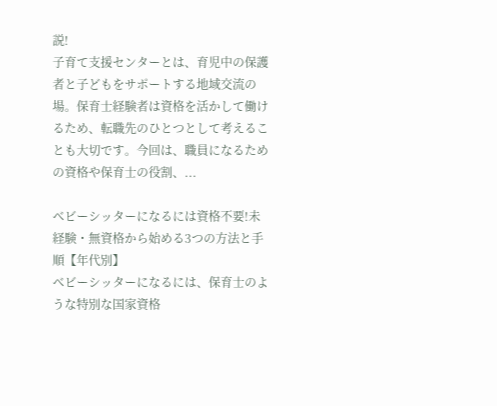説!
子育て支援センターとは、育児中の保護者と子どもをサポートする地域交流の場。保育士経験者は資格を活かして働けるため、転職先のひとつとして考えることも大切です。今回は、職員になるための資格や保育士の役割、...

ベビーシッターになるには資格不要!未経験・無資格から始める3つの方法と手順【年代別】
ベビーシッターになるには、保育士のような特別な国家資格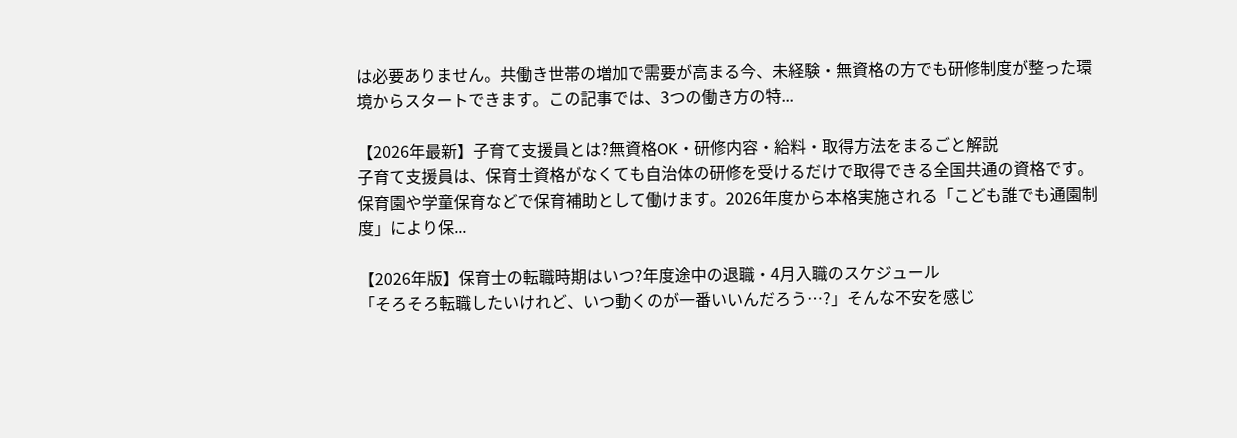は必要ありません。共働き世帯の増加で需要が高まる今、未経験・無資格の方でも研修制度が整った環境からスタートできます。この記事では、3つの働き方の特...

【2026年最新】子育て支援員とは?無資格OK・研修内容・給料・取得方法をまるごと解説
子育て支援員は、保育士資格がなくても自治体の研修を受けるだけで取得できる全国共通の資格です。保育園や学童保育などで保育補助として働けます。2026年度から本格実施される「こども誰でも通園制度」により保...

【2026年版】保育士の転職時期はいつ?年度途中の退職・4月入職のスケジュール
「そろそろ転職したいけれど、いつ動くのが一番いいんだろう…?」そんな不安を感じ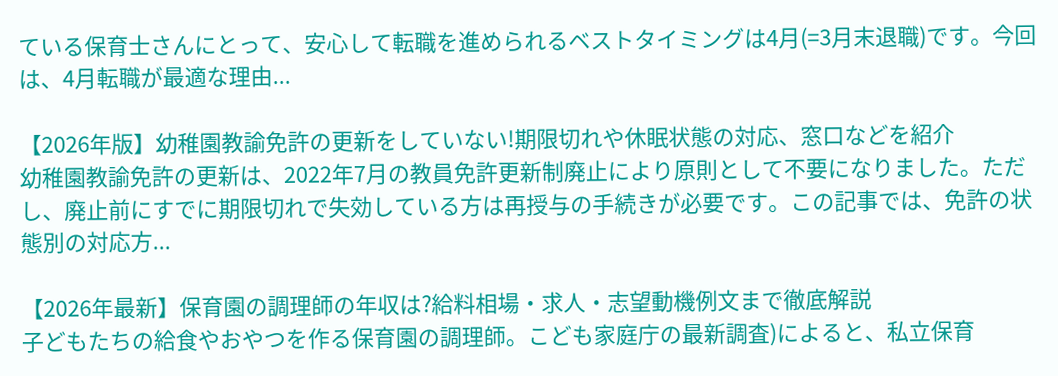ている保育士さんにとって、安心して転職を進められるベストタイミングは4月(=3月末退職)です。今回は、4月転職が最適な理由...

【2026年版】幼稚園教諭免許の更新をしていない!期限切れや休眠状態の対応、窓口などを紹介
幼稚園教諭免許の更新は、2022年7月の教員免許更新制廃止により原則として不要になりました。ただし、廃止前にすでに期限切れで失効している方は再授与の手続きが必要です。この記事では、免許の状態別の対応方...

【2026年最新】保育園の調理師の年収は?給料相場・求人・志望動機例文まで徹底解説
子どもたちの給食やおやつを作る保育園の調理師。こども家庭庁の最新調査)によると、私立保育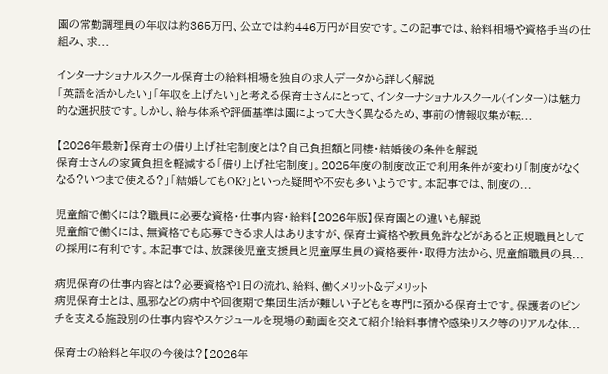園の常勤調理員の年収は約365万円、公立では約446万円が目安です。この記事では、給料相場や資格手当の仕組み、求...

インターナショナルスクール保育士の給料相場を独自の求人データから詳しく解説
「英語を活かしたい」「年収を上げたい」と考える保育士さんにとって、インターナショナルスクール(インター)は魅力的な選択肢です。しかし、給与体系や評価基準は園によって大きく異なるため、事前の情報収集が転...

【2026年最新】保育士の借り上げ社宅制度とは?自己負担額と同棲・結婚後の条件を解説
保育士さんの家賃負担を軽減する「借り上げ社宅制度」。2025年度の制度改正で利用条件が変わり「制度がなくなる?いつまで使える?」「結婚してもOK?」といった疑問や不安も多いようです。本記事では、制度の...

児童館で働くには?職員に必要な資格・仕事内容・給料【2026年版】保育園との違いも解説
児童館で働くには、無資格でも応募できる求人はありますが、保育士資格や教員免許などがあると正規職員としての採用に有利です。本記事では、放課後児童支援員と児童厚生員の資格要件・取得方法から、児童館職員の具...

病児保育の仕事内容とは?必要資格や1日の流れ、給料、働くメリット&デメリット
病児保育士とは、風邪などの病中や回復期で集団生活が難しい子どもを専門に預かる保育士です。保護者のピンチを支える施設別の仕事内容やスケジュールを現場の動画を交えて紹介!給料事情や感染リスク等のリアルな体...

保育士の給料と年収の今後は?【2026年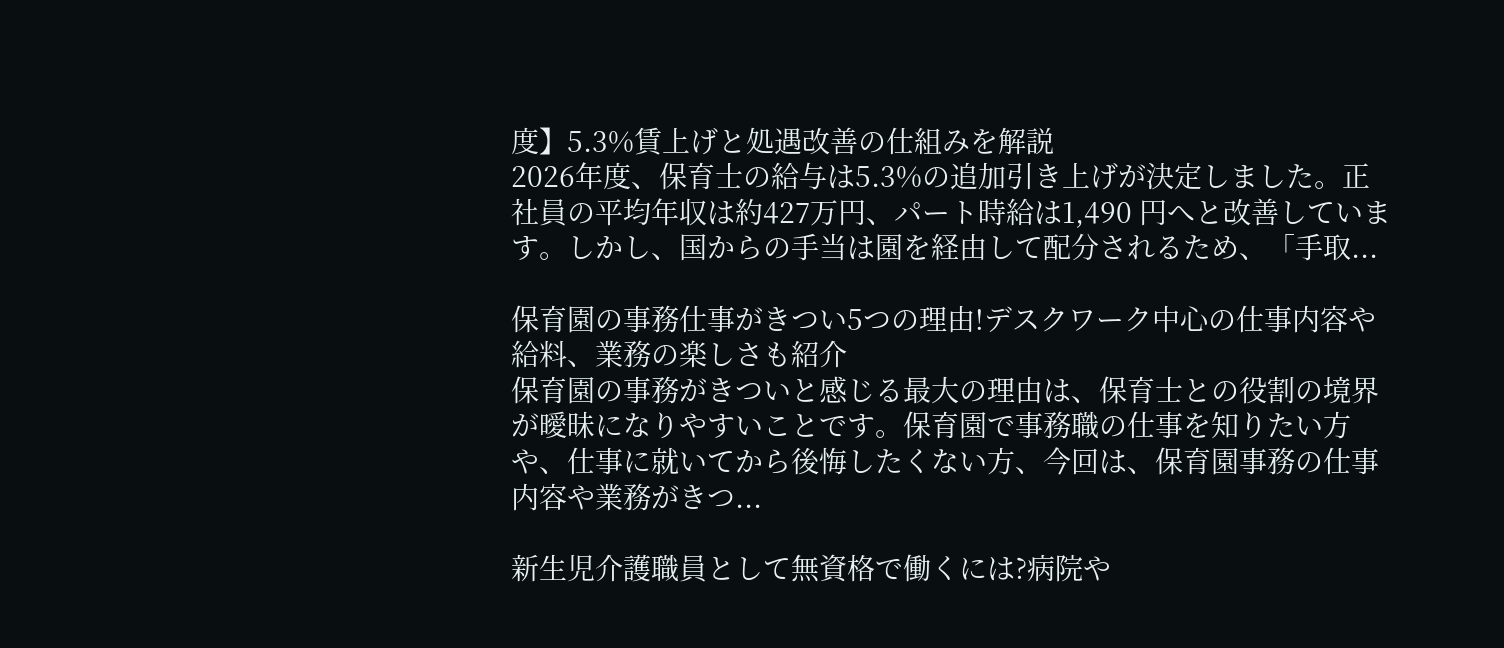度】5.3%賃上げと処遇改善の仕組みを解説
2026年度、保育士の給与は5.3%の追加引き上げが決定しました。正社員の平均年収は約427万円、パート時給は1,490 円へと改善しています。しかし、国からの手当は園を経由して配分されるため、「手取...

保育園の事務仕事がきつい5つの理由!デスクワーク中心の仕事内容や給料、業務の楽しさも紹介
保育園の事務がきついと感じる最大の理由は、保育士との役割の境界が曖昧になりやすいことです。保育園で事務職の仕事を知りたい方や、仕事に就いてから後悔したくない方、今回は、保育園事務の仕事内容や業務がきつ...

新生児介護職員として無資格で働くには?病院や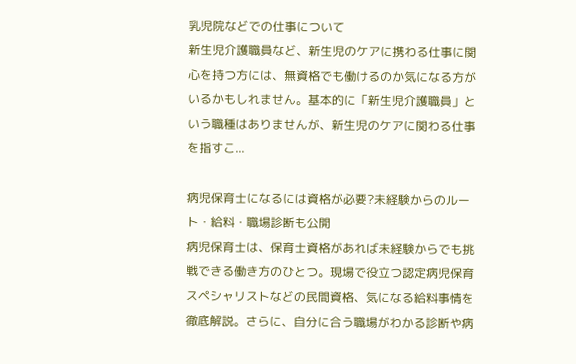乳児院などでの仕事について
新生児介護職員など、新生児のケアに携わる仕事に関心を持つ方には、無資格でも働けるのか気になる方がいるかもしれません。基本的に「新生児介護職員」という職種はありませんが、新生児のケアに関わる仕事を指すこ...

病児保育士になるには資格が必要?未経験からのルート・給料・職場診断も公開
病児保育士は、保育士資格があれば未経験からでも挑戦できる働き方のひとつ。現場で役立つ認定病児保育スペシャリストなどの民間資格、気になる給料事情を徹底解説。さらに、自分に合う職場がわかる診断や病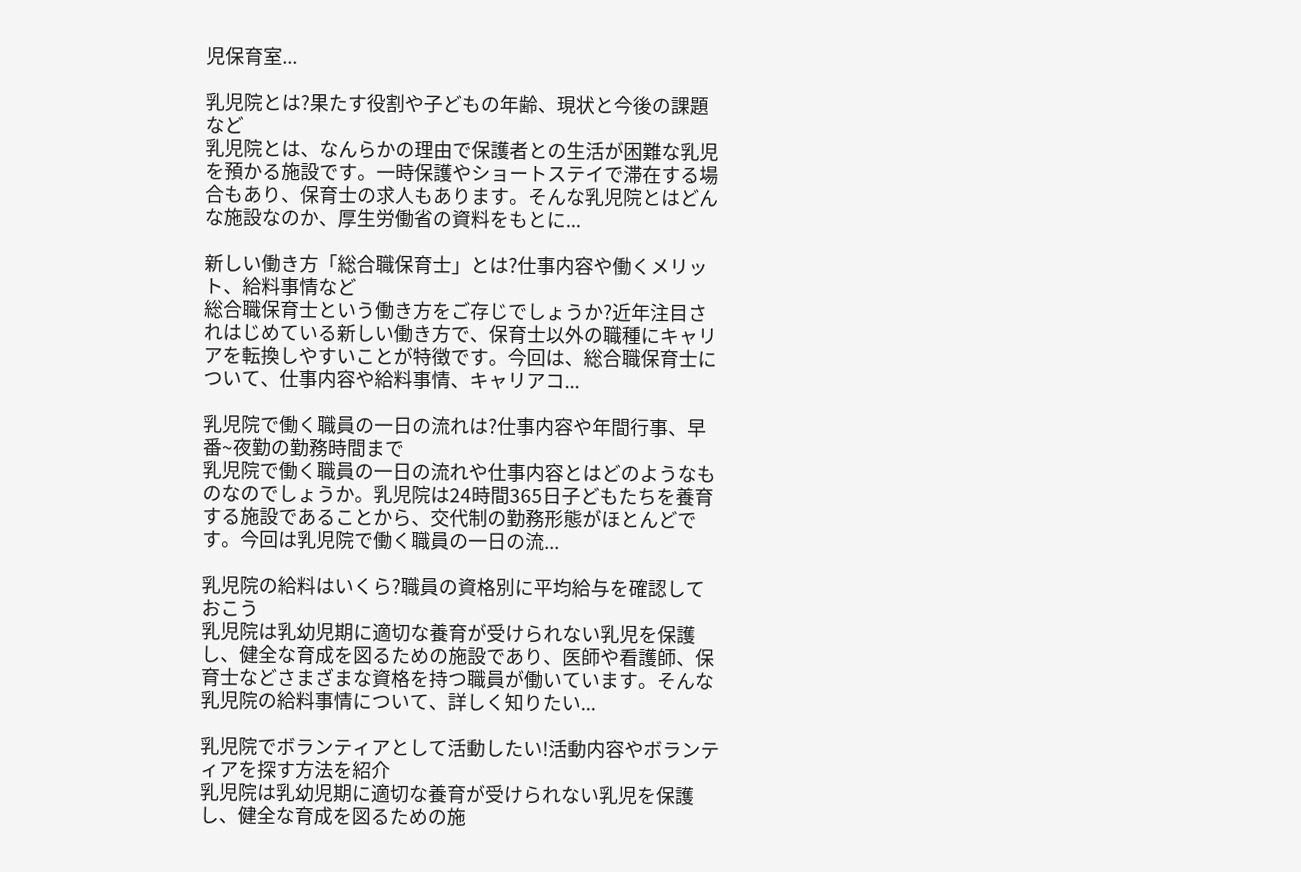児保育室...

乳児院とは?果たす役割や子どもの年齢、現状と今後の課題など
乳児院とは、なんらかの理由で保護者との生活が困難な乳児を預かる施設です。一時保護やショートステイで滞在する場合もあり、保育士の求人もあります。そんな乳児院とはどんな施設なのか、厚生労働省の資料をもとに...

新しい働き方「総合職保育士」とは?仕事内容や働くメリット、給料事情など
総合職保育士という働き方をご存じでしょうか?近年注目されはじめている新しい働き方で、保育士以外の職種にキャリアを転換しやすいことが特徴です。今回は、総合職保育士について、仕事内容や給料事情、キャリアコ...

乳児院で働く職員の一日の流れは?仕事内容や年間行事、早番~夜勤の勤務時間まで
乳児院で働く職員の一日の流れや仕事内容とはどのようなものなのでしょうか。乳児院は24時間365日子どもたちを養育する施設であることから、交代制の勤務形態がほとんどです。今回は乳児院で働く職員の一日の流...

乳児院の給料はいくら?職員の資格別に平均給与を確認しておこう
乳児院は乳幼児期に適切な養育が受けられない乳児を保護し、健全な育成を図るための施設であり、医師や看護師、保育士などさまざまな資格を持つ職員が働いています。そんな乳児院の給料事情について、詳しく知りたい...

乳児院でボランティアとして活動したい!活動内容やボランティアを探す方法を紹介
乳児院は乳幼児期に適切な養育が受けられない乳児を保護し、健全な育成を図るための施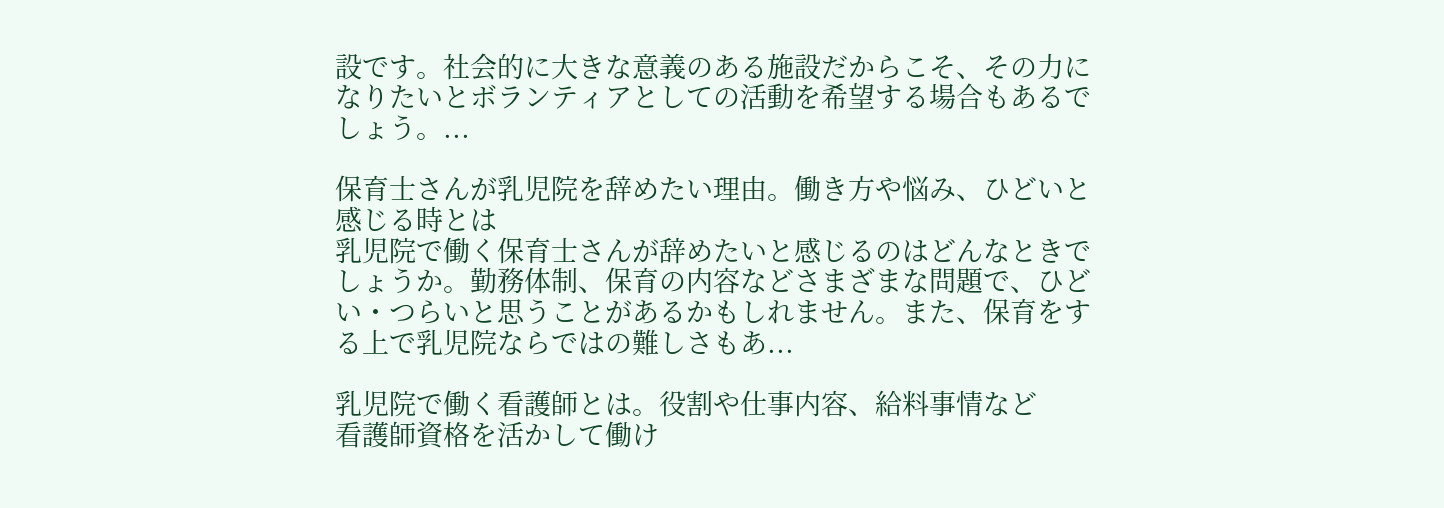設です。社会的に大きな意義のある施設だからこそ、その力になりたいとボランティアとしての活動を希望する場合もあるでしょう。...

保育士さんが乳児院を辞めたい理由。働き方や悩み、ひどいと感じる時とは
乳児院で働く保育士さんが辞めたいと感じるのはどんなときでしょうか。勤務体制、保育の内容などさまざまな問題で、ひどい・つらいと思うことがあるかもしれません。また、保育をする上で乳児院ならではの難しさもあ...

乳児院で働く看護師とは。役割や仕事内容、給料事情など
看護師資格を活かして働け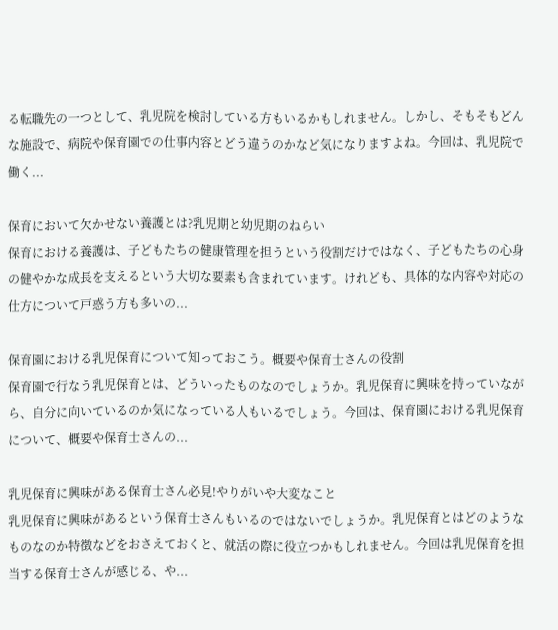る転職先の一つとして、乳児院を検討している方もいるかもしれません。しかし、そもそもどんな施設で、病院や保育園での仕事内容とどう違うのかなど気になりますよね。今回は、乳児院で働く...

保育において欠かせない養護とは?乳児期と幼児期のねらい
保育における養護は、子どもたちの健康管理を担うという役割だけではなく、子どもたちの心身の健やかな成長を支えるという大切な要素も含まれています。けれども、具体的な内容や対応の仕方について戸惑う方も多いの...

保育園における乳児保育について知っておこう。概要や保育士さんの役割
保育園で行なう乳児保育とは、どういったものなのでしょうか。乳児保育に興味を持っていながら、自分に向いているのか気になっている人もいるでしょう。今回は、保育園における乳児保育について、概要や保育士さんの...

乳児保育に興味がある保育士さん必見!やりがいや大変なこと
乳児保育に興味があるという保育士さんもいるのではないでしょうか。乳児保育とはどのようなものなのか特徴などをおさえておくと、就活の際に役立つかもしれません。今回は乳児保育を担当する保育士さんが感じる、や...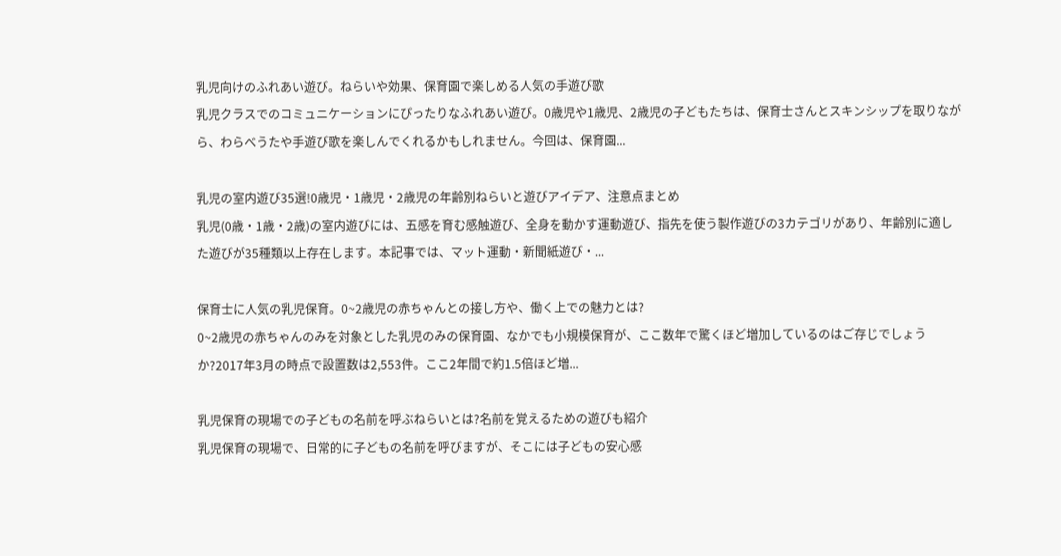乳児向けのふれあい遊び。ねらいや効果、保育園で楽しめる人気の手遊び歌
乳児クラスでのコミュニケーションにぴったりなふれあい遊び。0歳児や1歳児、2歳児の子どもたちは、保育士さんとスキンシップを取りながら、わらべうたや手遊び歌を楽しんでくれるかもしれません。今回は、保育園...

乳児の室内遊び35選!0歳児・1歳児・2歳児の年齢別ねらいと遊びアイデア、注意点まとめ
乳児(0歳・1歳・2歳)の室内遊びには、五感を育む感触遊び、全身を動かす運動遊び、指先を使う製作遊びの3カテゴリがあり、年齢別に適した遊びが35種類以上存在します。本記事では、マット運動・新聞紙遊び・...

保育士に人気の乳児保育。0~2歳児の赤ちゃんとの接し方や、働く上での魅力とは?
0~2歳児の赤ちゃんのみを対象とした乳児のみの保育園、なかでも小規模保育が、ここ数年で驚くほど増加しているのはご存じでしょうか?2017年3月の時点で設置数は2,553件。ここ2年間で約1.5倍ほど増...

乳児保育の現場での子どもの名前を呼ぶねらいとは?名前を覚えるための遊びも紹介
乳児保育の現場で、日常的に子どもの名前を呼びますが、そこには子どもの安心感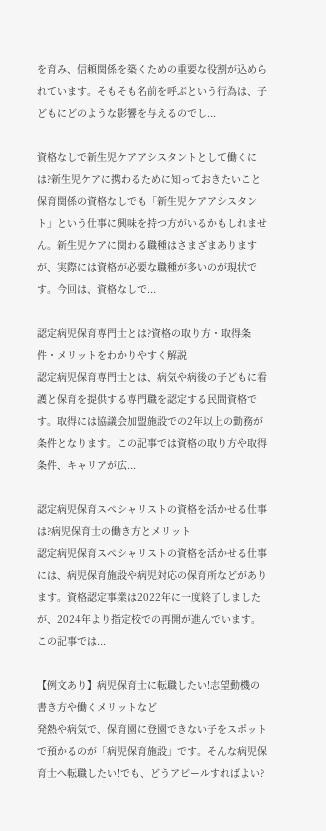を育み、信頼関係を築くための重要な役割が込められています。そもそも名前を呼ぶという行為は、子どもにどのような影響を与えるのでし...

資格なしで新生児ケアアシスタントとして働くには?新生児ケアに携わるために知っておきたいこと
保育関係の資格なしでも「新生児ケアアシスタント」という仕事に興味を持つ方がいるかもしれません。新生児ケアに関わる職種はさまざまありますが、実際には資格が必要な職種が多いのが現状です。今回は、資格なしで...

認定病児保育専門士とは?資格の取り方・取得条件・メリットをわかりやすく解説
認定病児保育専門士とは、病気や病後の子どもに看護と保育を提供する専門職を認定する民間資格です。取得には協議会加盟施設での2年以上の勤務が条件となります。この記事では資格の取り方や取得条件、キャリアが広...

認定病児保育スペシャリストの資格を活かせる仕事は?病児保育士の働き方とメリット
認定病児保育スペシャリストの資格を活かせる仕事には、病児保育施設や病児対応の保育所などがあります。資格認定事業は2022年に一度終了しましたが、2024年より指定校での再開が進んでいます。この記事では...

【例文あり】病児保育士に転職したい!志望動機の書き方や働くメリットなど
発熱や病気で、保育園に登園できない子をスポットで預かるのが「病児保育施設」です。そんな病児保育士へ転職したい!でも、どうアピールすればよい?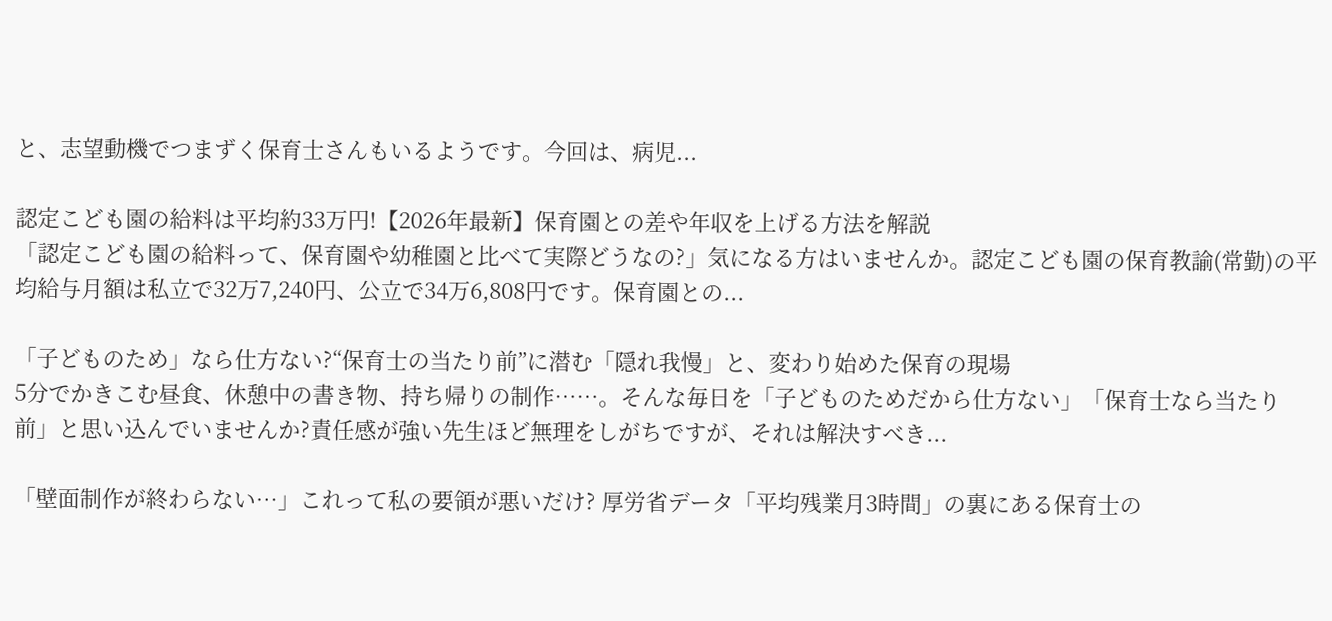と、志望動機でつまずく保育士さんもいるようです。今回は、病児...

認定こども園の給料は平均約33万円!【2026年最新】保育園との差や年収を上げる方法を解説
「認定こども園の給料って、保育園や幼稚園と比べて実際どうなの?」気になる方はいませんか。認定こども園の保育教諭(常勤)の平均給与月額は私立で32万7,240円、公立で34万6,808円です。保育園との...

「子どものため」なら仕方ない?“保育士の当たり前”に潜む「隠れ我慢」と、変わり始めた保育の現場
5分でかきこむ昼食、休憩中の書き物、持ち帰りの制作……。そんな毎日を「子どものためだから仕方ない」「保育士なら当たり前」と思い込んでいませんか?責任感が強い先生ほど無理をしがちですが、それは解決すべき...

「壁面制作が終わらない…」これって私の要領が悪いだけ? 厚労省データ「平均残業月3時間」の裏にある保育士の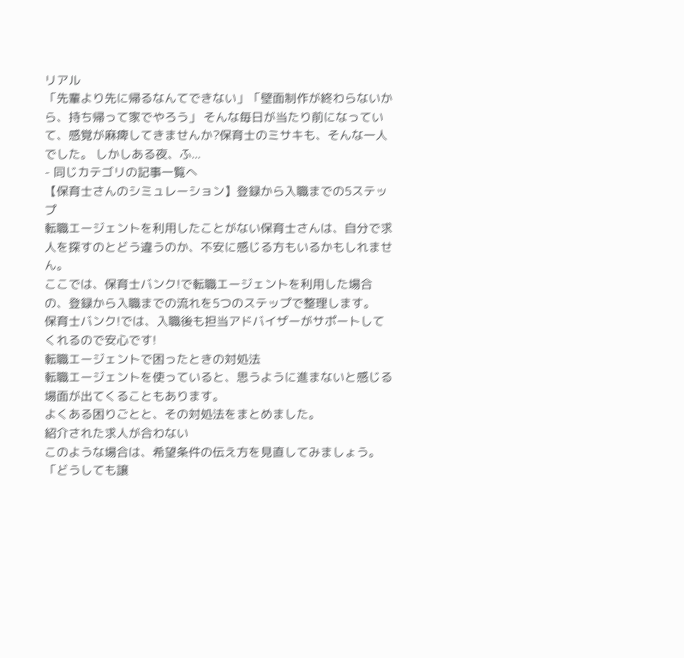リアル
「先輩より先に帰るなんてできない」「壁面制作が終わらないから、持ち帰って家でやろう」 そんな毎日が当たり前になっていて、感覚が麻痺してきませんか?保育士のミサキも、そんな一人でした。 しかしある夜、ふ...
- 同じカテゴリの記事一覧へ
【保育士さんのシミュレーション】登録から入職までの5ステップ
転職エージェントを利用したことがない保育士さんは、自分で求人を探すのとどう違うのか、不安に感じる方もいるかもしれません。
ここでは、保育士バンク!で転職エージェントを利用した場合の、登録から入職までの流れを5つのステップで整理します。
保育士バンク!では、入職後も担当アドバイザーがサポートしてくれるので安心です!
転職エージェントで困ったときの対処法
転職エージェントを使っていると、思うように進まないと感じる場面が出てくることもあります。
よくある困りごとと、その対処法をまとめました。
紹介された求人が合わない
このような場合は、希望条件の伝え方を見直してみましょう。
「どうしても譲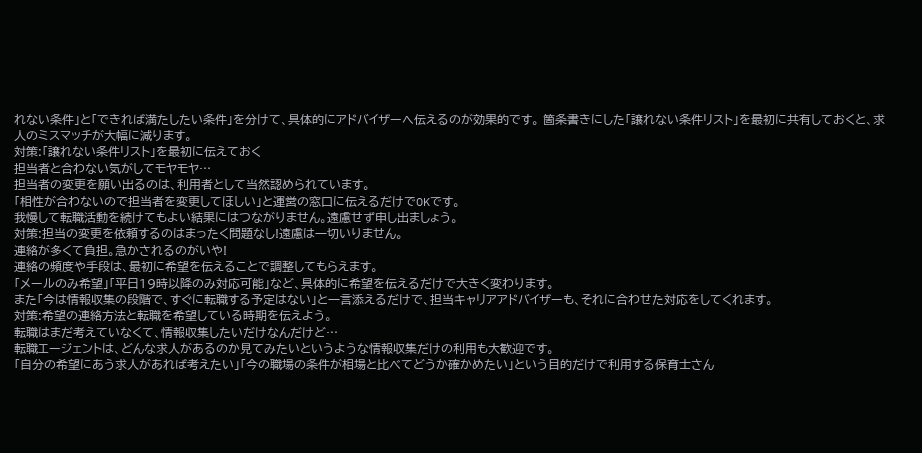れない条件」と「できれば満たしたい条件」を分けて、具体的にアドバイザーへ伝えるのが効果的です。 箇条書きにした「譲れない条件リスト」を最初に共有しておくと、求人のミスマッチが大幅に減ります。
対策:「譲れない条件リスト」を最初に伝えておく
担当者と合わない気がしてモヤモヤ…
担当者の変更を願い出るのは、利用者として当然認められています。
「相性が合わないので担当者を変更してほしい」と運営の窓口に伝えるだけでOKです。
我慢して転職活動を続けてもよい結果にはつながりません。遠慮せず申し出ましょう。
対策:担当の変更を依頼するのはまったく問題なし!遠慮は一切いりません。
連絡が多くて負担。急かされるのがいや!
連絡の頻度や手段は、最初に希望を伝えることで調整してもらえます。
「メールのみ希望」「平日19時以降のみ対応可能」など、具体的に希望を伝えるだけで大きく変わります。
また「今は情報収集の段階で、すぐに転職する予定はない」と一言添えるだけで、担当キャリアアドバイザーも、それに合わせた対応をしてくれます。
対策:希望の連絡方法と転職を希望している時期を伝えよう。
転職はまだ考えていなくて、情報収集したいだけなんだけど…
転職エージェントは、どんな求人があるのか見てみたいというような情報収集だけの利用も大歓迎です。
「自分の希望にあう求人があれば考えたい」「今の職場の条件が相場と比べてどうか確かめたい」という目的だけで利用する保育士さん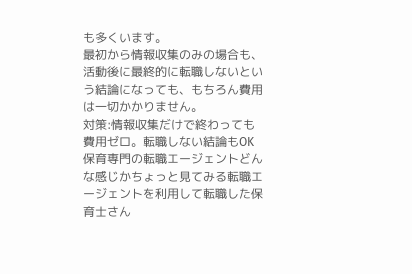も多くいます。
最初から情報収集のみの場合も、活動後に最終的に転職しないという結論になっても、もちろん費用は一切かかりません。
対策:情報収集だけで終わっても費用ゼロ。転職しない結論もOK
保育専門の転職エージェントどんな感じかちょっと見てみる転職エージェントを利用して転職した保育士さん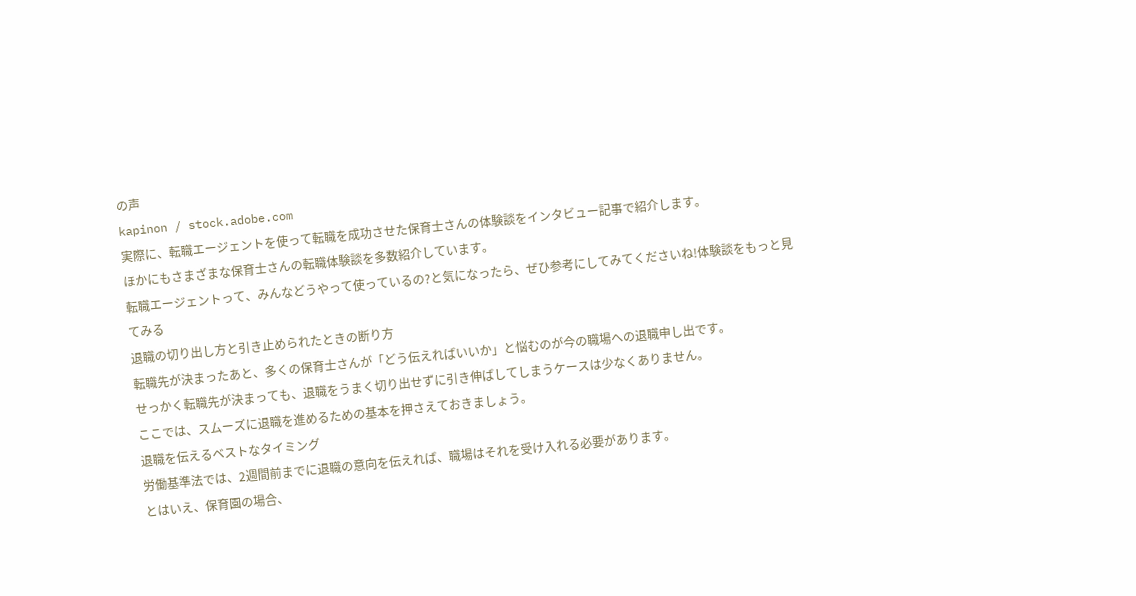の声
kapinon / stock.adobe.com
実際に、転職エージェントを使って転職を成功させた保育士さんの体験談をインタビュー記事で紹介します。
ほかにもさまざまな保育士さんの転職体験談を多数紹介しています。
転職エージェントって、みんなどうやって使っているの?と気になったら、ぜひ参考にしてみてくださいね!体験談をもっと見てみる
退職の切り出し方と引き止められたときの断り方
転職先が決まったあと、多くの保育士さんが「どう伝えればいいか」と悩むのが今の職場への退職申し出です。
せっかく転職先が決まっても、退職をうまく切り出せずに引き伸ばしてしまうケースは少なくありません。
ここでは、スムーズに退職を進めるための基本を押さえておきましょう。
退職を伝えるベストなタイミング
労働基準法では、2週間前までに退職の意向を伝えれば、職場はそれを受け入れる必要があります。
とはいえ、保育園の場合、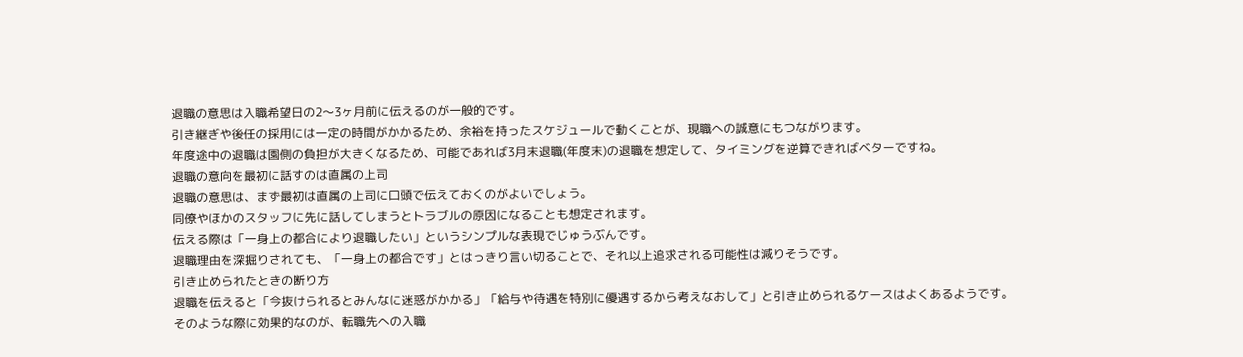退職の意思は入職希望日の2〜3ヶ月前に伝えるのが一般的です。
引き継ぎや後任の採用には一定の時間がかかるため、余裕を持ったスケジュールで動くことが、現職への誠意にもつながります。
年度途中の退職は園側の負担が大きくなるため、可能であれば3月末退職(年度末)の退職を想定して、タイミングを逆算できればベターですね。
退職の意向を最初に話すのは直属の上司
退職の意思は、まず最初は直属の上司に口頭で伝えておくのがよいでしょう。
同僚やほかのスタッフに先に話してしまうとトラブルの原因になることも想定されます。
伝える際は「一身上の都合により退職したい」というシンプルな表現でじゅうぶんです。
退職理由を深掘りされても、「一身上の都合です」とはっきり言い切ることで、それ以上追求される可能性は減りそうです。
引き止められたときの断り方
退職を伝えると「今抜けられるとみんなに迷惑がかかる」「給与や待遇を特別に優遇するから考えなおして」と引き止められるケースはよくあるようです。
そのような際に効果的なのが、転職先への入職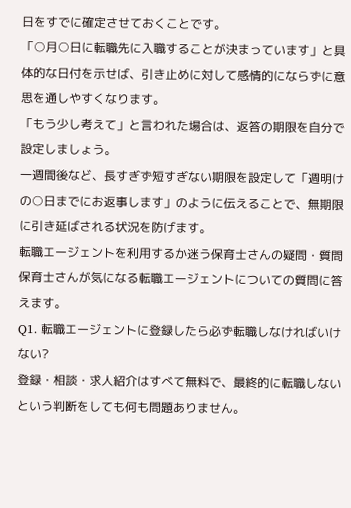日をすでに確定させておくことです。
「○月○日に転職先に入職することが決まっています」と具体的な日付を示せば、引き止めに対して感情的にならずに意思を通しやすくなります。
「もう少し考えて」と言われた場合は、返答の期限を自分で設定しましょう。
一週間後など、長すぎず短すぎない期限を設定して「週明けの○日までにお返事します」のように伝えることで、無期限に引き延ばされる状況を防げます。
転職エージェントを利用するか迷う保育士さんの疑問・質問
保育士さんが気になる転職エージェントについての質問に答えます。
Q1. 転職エージェントに登録したら必ず転職しなければいけない?
登録・相談・求人紹介はすべて無料で、最終的に転職しないという判断をしても何も問題ありません。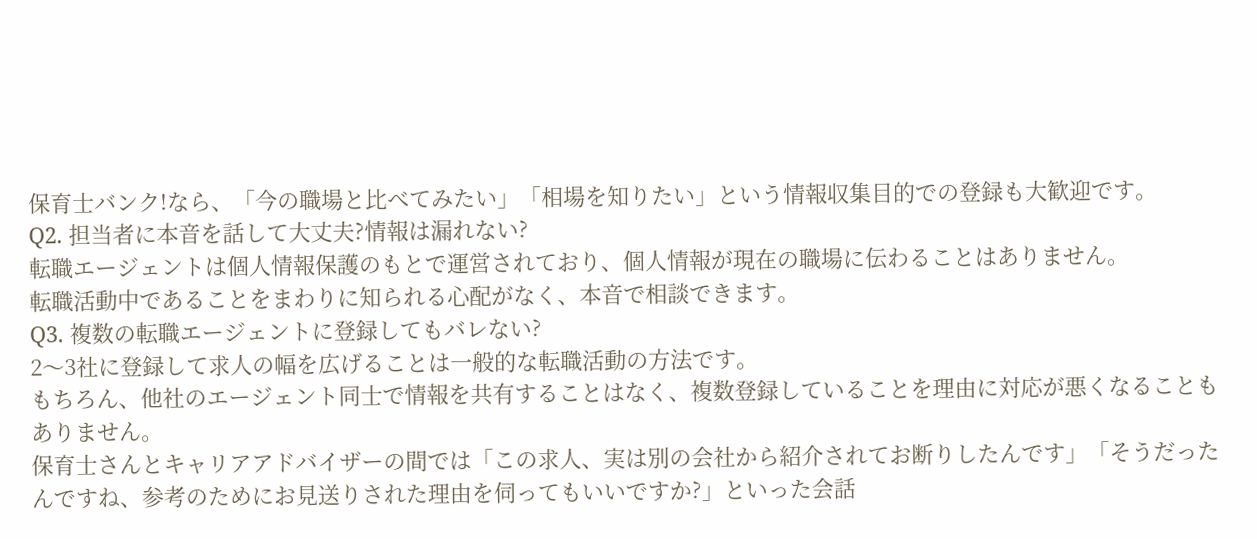保育士バンク!なら、「今の職場と比べてみたい」「相場を知りたい」という情報収集目的での登録も大歓迎です。
Q2. 担当者に本音を話して大丈夫?情報は漏れない?
転職エージェントは個人情報保護のもとで運営されており、個人情報が現在の職場に伝わることはありません。
転職活動中であることをまわりに知られる心配がなく、本音で相談できます。
Q3. 複数の転職エージェントに登録してもバレない?
2〜3社に登録して求人の幅を広げることは一般的な転職活動の方法です。
もちろん、他社のエージェント同士で情報を共有することはなく、複数登録していることを理由に対応が悪くなることもありません。
保育士さんとキャリアアドバイザーの間では「この求人、実は別の会社から紹介されてお断りしたんです」「そうだったんですね、参考のためにお見送りされた理由を伺ってもいいですか?」といった会話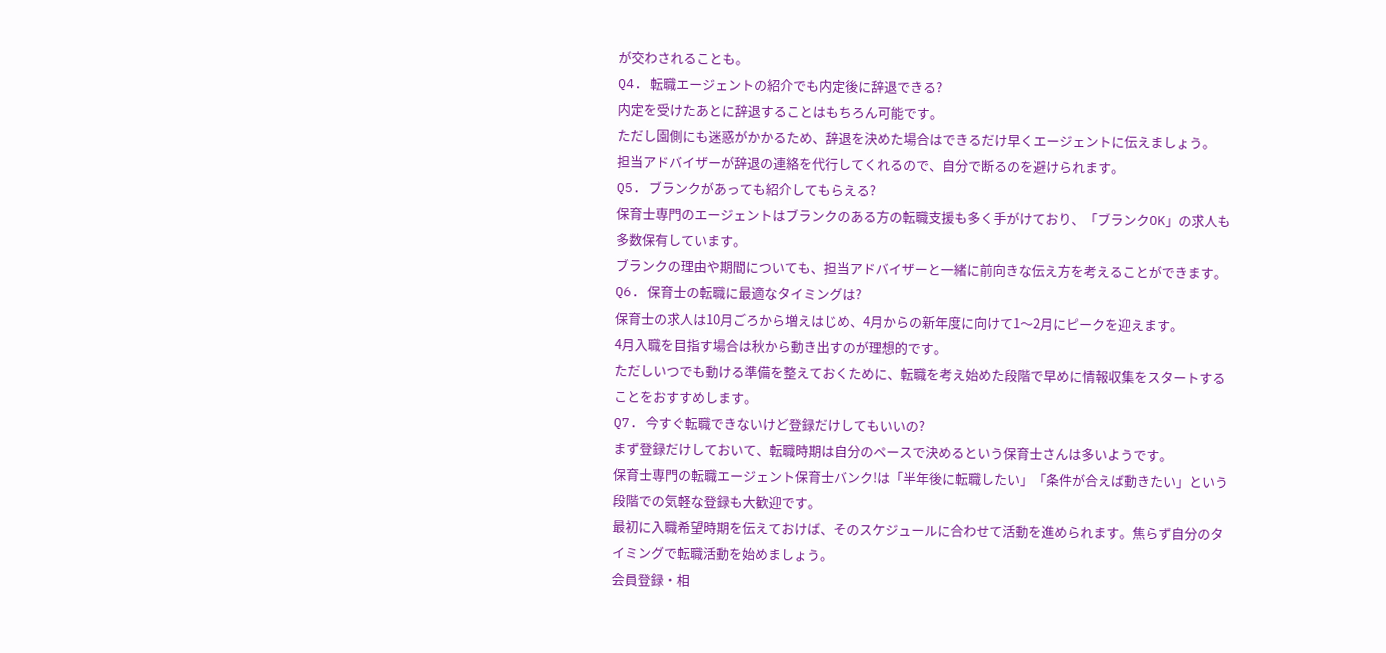が交わされることも。
Q4. 転職エージェントの紹介でも内定後に辞退できる?
内定を受けたあとに辞退することはもちろん可能です。
ただし園側にも迷惑がかかるため、辞退を決めた場合はできるだけ早くエージェントに伝えましょう。
担当アドバイザーが辞退の連絡を代行してくれるので、自分で断るのを避けられます。
Q5. ブランクがあっても紹介してもらえる?
保育士専門のエージェントはブランクのある方の転職支援も多く手がけており、「ブランクOK」の求人も多数保有しています。
ブランクの理由や期間についても、担当アドバイザーと一緒に前向きな伝え方を考えることができます。
Q6. 保育士の転職に最適なタイミングは?
保育士の求人は10月ごろから増えはじめ、4月からの新年度に向けて1〜2月にピークを迎えます。
4月入職を目指す場合は秋から動き出すのが理想的です。
ただしいつでも動ける準備を整えておくために、転職を考え始めた段階で早めに情報収集をスタートすることをおすすめします。
Q7. 今すぐ転職できないけど登録だけしてもいいの?
まず登録だけしておいて、転職時期は自分のペースで決めるという保育士さんは多いようです。
保育士専門の転職エージェント保育士バンク!は「半年後に転職したい」「条件が合えば動きたい」という段階での気軽な登録も大歓迎です。
最初に入職希望時期を伝えておけば、そのスケジュールに合わせて活動を進められます。焦らず自分のタイミングで転職活動を始めましょう。
会員登録・相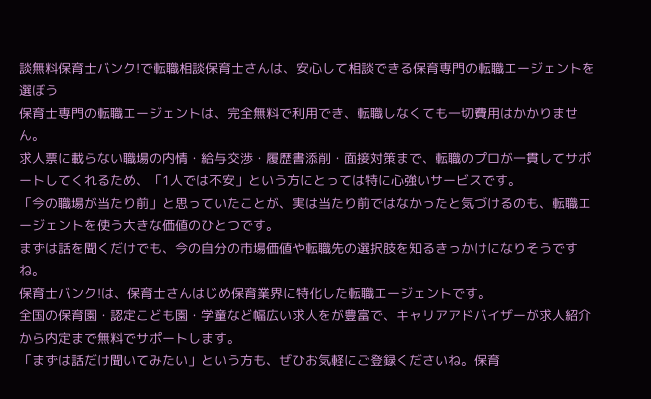談無料保育士バンク!で転職相談保育士さんは、安心して相談できる保育専門の転職エージェントを選ぼう
保育士専門の転職エージェントは、完全無料で利用でき、転職しなくても一切費用はかかりません。
求人票に載らない職場の内情・給与交渉・履歴書添削・面接対策まで、転職のプロが一貫してサポートしてくれるため、「1人では不安」という方にとっては特に心強いサービスです。
「今の職場が当たり前」と思っていたことが、実は当たり前ではなかったと気づけるのも、転職エージェントを使う大きな価値のひとつです。
まずは話を聞くだけでも、今の自分の市場価値や転職先の選択肢を知るきっかけになりそうですね。
保育士バンク!は、保育士さんはじめ保育業界に特化した転職エージェントです。
全国の保育園・認定こども園・学童など幅広い求人をが豊富で、キャリアアドバイザーが求人紹介から内定まで無料でサポートします。
「まずは話だけ聞いてみたい」という方も、ぜひお気軽にご登録くださいね。保育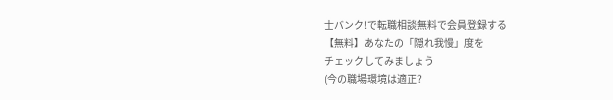士バンク!で転職相談無料で会員登録する
【無料】あなたの「隠れ我慢」度を
チェックしてみましょう
(今の職場環境は適正?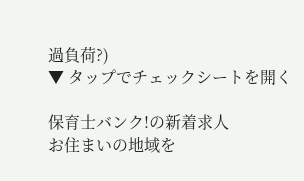過負荷?)
▼ タップでチェックシートを開く

保育士バンク!の新着求人
お住まいの地域を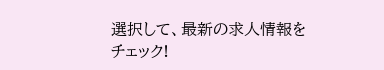選択して、最新の求人情報をチェック!